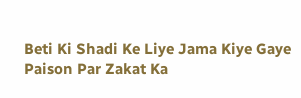Beti Ki Shadi Ke Liye Jama Kiye Gaye Paison Par Zakat Ka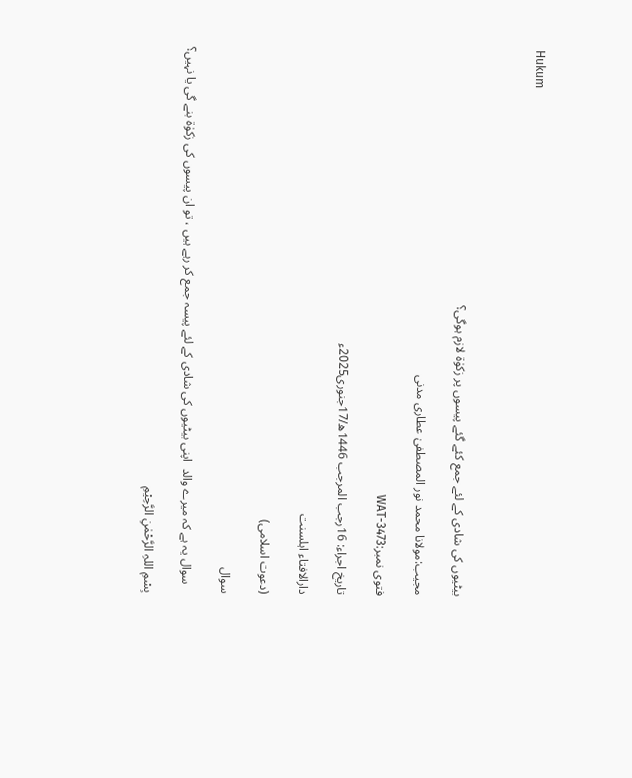Hukum



بیٹیوں کی شادی کے لئے جمع کئے گئے پیسوں پر زکوٰۃ لازم ہوگی؟

مجیب:مولانا محمد نور المصطفیٰ عطاری مدنی

فتوی نمبر:WAT-3473

تاریخ اجراء: 16رجب المرجب 1446ھ/17جنوری2025ء

دارالافتاء اہلسنت

(دعوت اسلامی)

سوال

   سوال یہ ہے کہ میرے والد  اپنی بیٹیوں کی شادی کے لئے پیسہ جمع کر رہے ہیں ، تو ان پیسوں کی زکوٰۃ بنے گی یا نہیں؟

بِسْمِ اللہِ الرَّحْمٰنِ الرَّحِیْمِ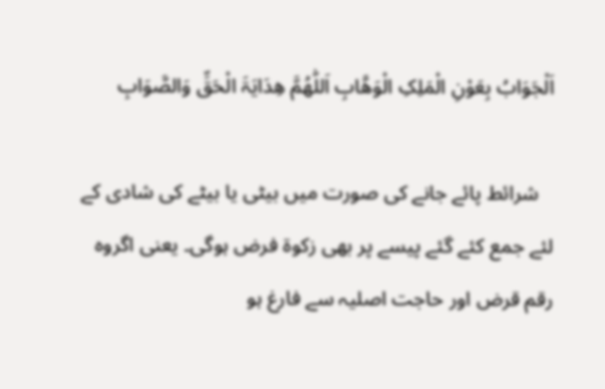اَلْجَوَابُ بِعَوْنِ الْمَلِکِ الْوَھَّابِ اَللّٰھُمَّ ھِدَایَۃَ الْحَقِّ وَالصَّوَابِ

   شرائط پائے جانے کی صورت میں بیٹی یا بیٹے کی شادی کے لئے جمع کئے گئے پیسے پر بھی زکوۃ فرض ہوگی۔ یعنی اگروہ رقم قرض اور حاجت اصلیہ سے فارغ ہو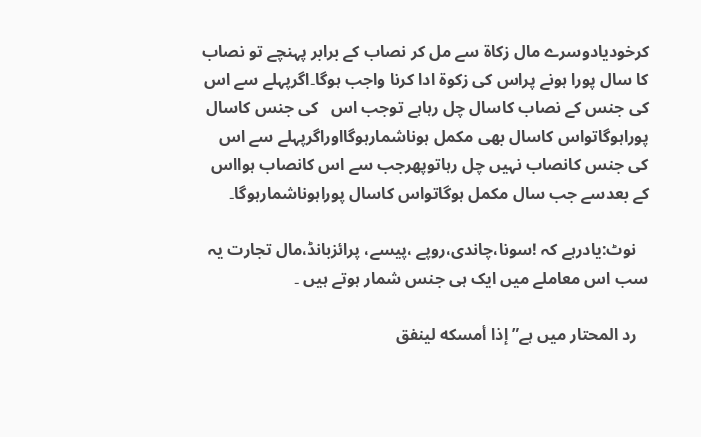کرخودیادوسرے مال زکاۃ سے مل کر نصاب کے برابر پہنچے تو نصاب کا سال پورا ہونے پراس کی زکوۃ ادا کرنا واجب ہوگا۔اگرپہلے سے اس کی جنس کے نصاب کاسال چل رہاہے توجب اس   کی جنس کاسال پوراہوگاتواس کاسال بھی مکمل ہوناشمارہوگااوراگرپہلے سے اس کی جنس کانصاب نہیں چل رہاتوپھرجب سے اس کانصاب ہوااس کے بعدسے جب سال مکمل ہوگاتواس کاسال پوراہوناشمارہوگا۔

   نوٹ:یادرہے کہ !سونا،چاندی،روپے ،پیسے، پرائزبانڈ،مال تجارت یہ سب اس معاملے میں ایک ہی جنس شمار ہوتے ہیں ۔

   رد المحتار میں ہے” إذا أمسكه لينفق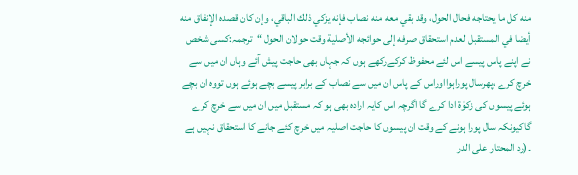منه كل ما يحتاجه فحال الحول، وقد بقي معه منه نصاب فإنه يزكي ذلك الباقي، وإن كان قصده الإنفاق منه أيضا في المستقبل لعدم استحقاق صرفه إلى حوائجه الأصلية وقت حولان الحول “ترجمہ:کسی شخص نے اپنے پاس پیسے اس لئے محفوظ کرکےرکھے ہوں کہ جہاں بھی حاجت پیش آئے وہاں ان میں سے خرچ کرے ،پھرسال پوراہوااوراس کے پاس ان میں سے نصاب کے برابر پیسے بچے ہوئے ہوں تووہ ان بچے ہوئے پیسوں کی زکوٰۃ ادا کرے گا اگرچہ اس کایہ ارادہ بھی ہو کہ مستقبل میں ان میں سے خرچ کرے گاکیونکہ سال پورا ہونے کے وقت ان پیسوں کا حاجت اصلیہ میں خرچ کئے جانے کا استحقاق نہیں ہے ۔(رد المحتار علی الدر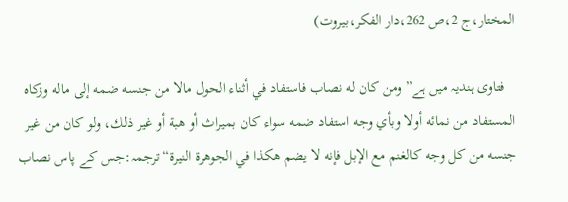المختار،ج 2،ص 262،دار الفکر،بیروت)

   فتاوی ہندیہ میں ہے” ومن كان له نصاب فاستفاد في أثناء الحول مالا من جنسه ضمه إلى ماله وزكاه المستفاد من نمائه أولا وبأي وجه استفاد ضمه سواء كان بميراث أو هبة أو غير ذلك، ولو كان من غير جنسه من كل وجه كالغنم مع الإبل فإنه لا يضم هكذا في الجوهرة النيرة“ترجمہ:جس کے پاس نصاب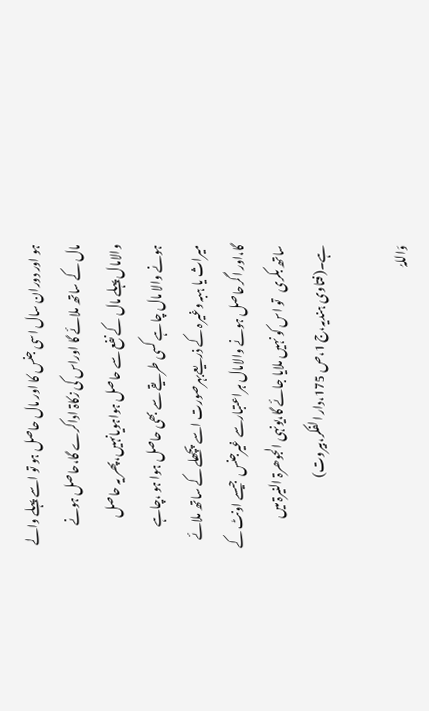ہو اور دوران سال اسی جنس کا اور مال حاصل ہو تو اسے پہلے والے مال کے ساتھ ملائے گا اوراس کی زکاۃ اداکرے گا،حاصل ہونے والامال پہلے مال کے نفع سے حاصل ہواہویانہیں،پھر یہ حاصل ہونے والا مال چاہے کسی طریقے سے بھی حاصل ہوا ہو ،چاہے میراث یا ہبہ وغیرہ کے ذریعےبہرصورت اسے پچھلے کے ساتھ ملائے گا،اور اگرحاصل ہونے والامال ہراعتبارسے غیرجنس  جیسے اونٹ کے ساتھ بکری   تو اس کو نہیں ملایا جائے گا،یونہی الجوھرۃ النیرۃ میں ہے۔(فتاوی ہندیہ،ج 1،ص 175،دار الفکر،بیروت)

وَاللہُ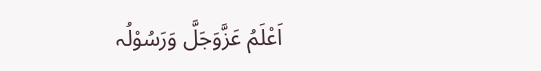اَعْلَمُ عَزَّوَجَلَّ وَرَسُوْلُہ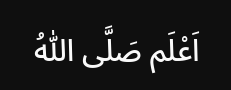اَعْلَم صَلَّی اللّٰہُ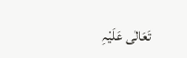تَعَالٰی عَلَیْہِ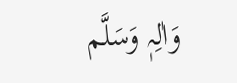وَاٰلِہٖ وَسَلَّم